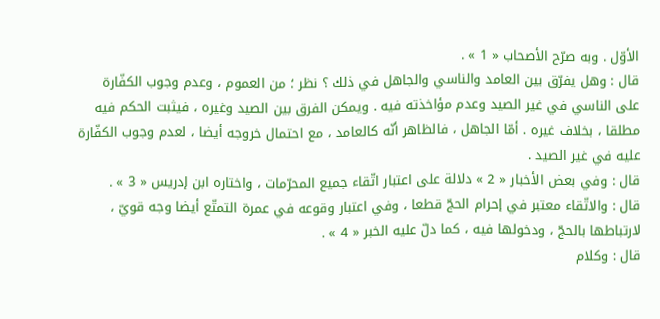الأوّل . وبه صرّح الأصحاب « 1 » .
قال : وهل يفرّق بين العامد والناسي والجاهل في ذلك ؟ نظر ؛ من العموم ، وعدم وجوب الكفّارة على الناسي في غير الصيد وعدم مؤاخذته فيه . ويمكن الفرق بين الصيد وغيره ، فيثبت الحكم فيه مطلقا ، بخلاف غيره . أمّا الجاهل ، فالظاهر أنّه كالعامد ، مع احتمال خروجه أيضا ، لعدم وجوب الكفّارة عليه في غير الصيد .
قال : وفي بعض الأخبار « 2 » دلالة على اعتبار اتّقاء جميع المحرّمات ، واختاره ابن إدريس « 3 » .
قال : والاتّقاء معتبر في إحرام الحجّ قطعا ، وفي اعتبار وقوعه في عمرة التمتّع أيضا وجه قويّ ، لارتباطها بالحجّ ، ودخولها فيه ، كما دلّ عليه الخبر « 4 » .
قال : وكلام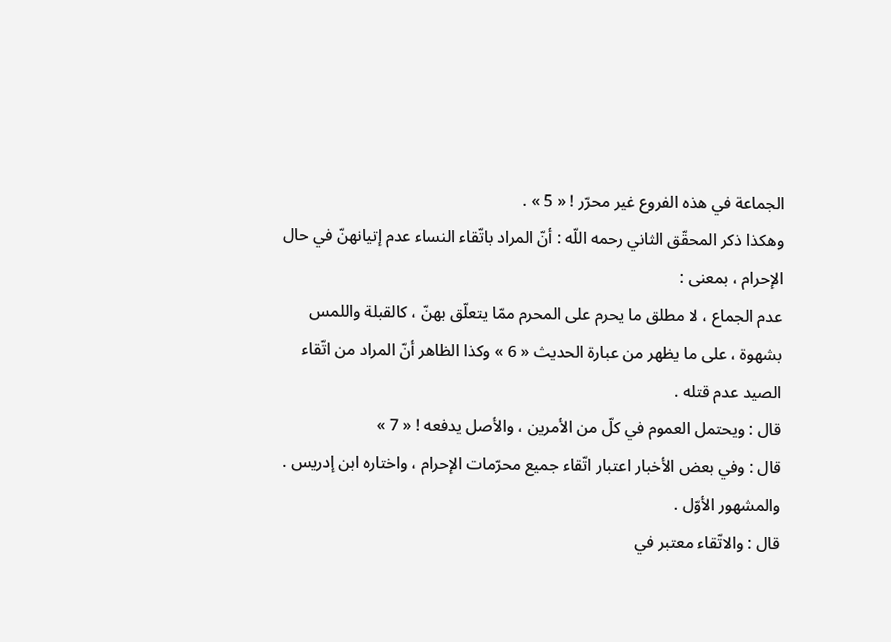الجماعة في هذه الفروع غير محرّر ! « 5 » .
وهكذا ذكر المحقّق الثاني رحمه اللّه : أنّ المراد باتّقاء النساء عدم إتيانهنّ في حال الإحرام ، بمعنى :
عدم الجماع ، لا مطلق ما يحرم على المحرم ممّا يتعلّق بهنّ ، كالقبلة واللمس بشهوة ، على ما يظهر من عبارة الحديث « 6 » وكذا الظاهر أنّ المراد من اتّقاء الصيد عدم قتله .
قال : ويحتمل العموم في كلّ من الأمرين ، والأصل يدفعه ! « 7 »
قال : وفي بعض الأخبار اعتبار اتّقاء جميع محرّمات الإحرام ، واختاره ابن إدريس .
والمشهور الأوّل .
قال : والاتّقاء معتبر في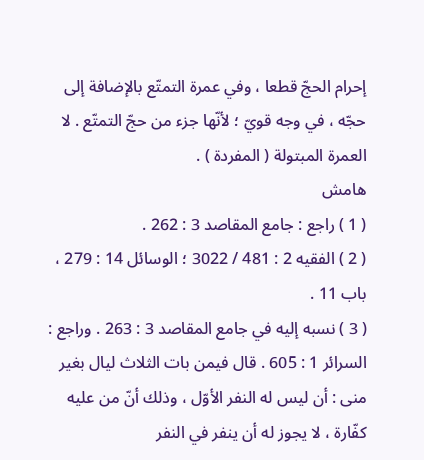إحرام الحجّ قطعا ، وفي عمرة التمتّع بالإضافة إلى حجّه ، في وجه قويّ ؛ لأنّها جزء من حجّ التمتّع . لا العمرة المبتولة ( المفردة ) .
هامش
( 1 ) راجع : جامع المقاصد 3 : 262 .
( 2 ) الفقيه 2 : 481 / 3022 ؛ الوسائل 14 : 279 ، باب 11 .
( 3 ) نسبه إليه في جامع المقاصد 3 : 263 . وراجع : السرائر 1 : 605 . قال فيمن بات الثلاث ليال بغير منى : أن ليس له النفر الأوّل ، وذلك أنّ من عليه كفّارة ، لا يجوز له أن ينفر في النفر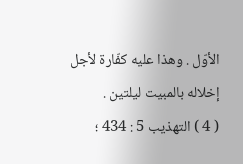الأوّل . وهذا عليه كفّارة لأجل إخلاله بالمبيت ليلتين .
( 4 ) التهذيب 5 : 434 ؛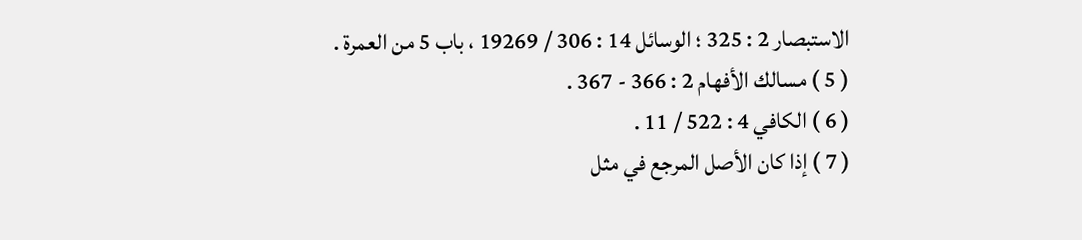الاستبصار 2 : 325 ؛ الوسائل 14 : 306 / 19269 ، باب 5 من العمرة .
( 5 ) مسالك الأفهام 2 : 366 - 367 .
( 6 ) الكافي 4 : 522 / 11 .
( 7 ) إذا كان الأصل المرجع في مثل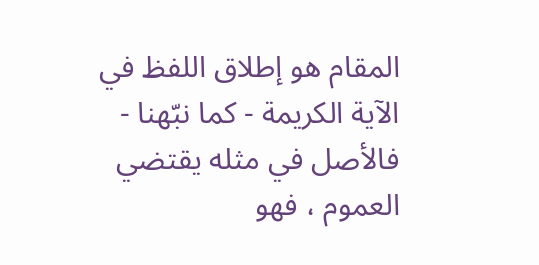المقام هو إطلاق اللفظ في الآية الكريمة - كما نبّهنا - فالأصل في مثله يقتضي العموم ، فهو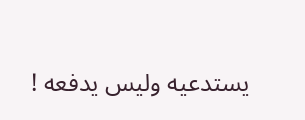يستدعيه وليس يدفعه !